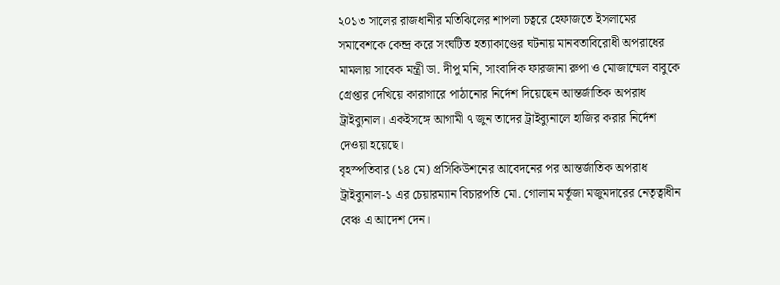২০১৩ সালের রাজধানীর মতিঝিলের শাপলা চত্বরে হেফাজতে ইসলামের সমাবেশকে কেন্দ্র করে সংঘটিত হত্যাকাণ্ডের ঘটনায় মানবতাবিরোধী অপরাধের মামলায় সাবেক মন্ত্রী ডা. দীপু মনি, সাংবাদিক ফারজানা রুপা ও মোজাম্মেল বাবুকে গ্রেপ্তার দেখিয়ে কারাগারে পাঠানোর নির্দেশ দিয়েছেন আন্তর্জাতিক অপরাধ ট্রাইব্যুনাল। একইসঙ্গে আগামী ৭ জুন তাদের ট্রাইব্যুনালে হাজির করার নির্দেশ দেওয়া হয়েছে।
বৃহস্পতিবার (১৪ মে) প্রসিকিউশনের আবেদনের পর আন্তর্জাতিক অপরাধ ট্রাইব্যুনাল-১ এর চেয়ারম্যান বিচারপতি মো. গোলাম মর্তূজা মজুমদারের নেতৃত্বাধীন বেঞ্চ এ আদেশ দেন।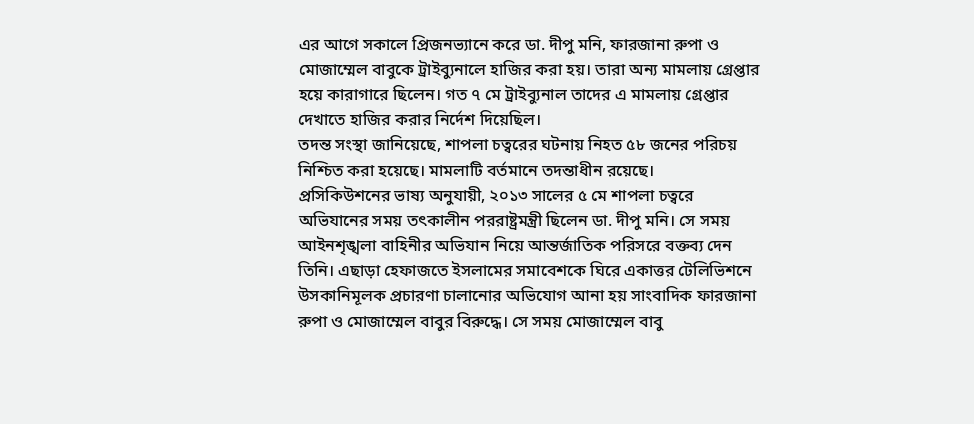এর আগে সকালে প্রিজনভ্যানে করে ডা. দীপু মনি, ফারজানা রুপা ও মোজাম্মেল বাবুকে ট্রাইব্যুনালে হাজির করা হয়। তারা অন্য মামলায় গ্রেপ্তার হয়ে কারাগারে ছিলেন। গত ৭ মে ট্রাইব্যুনাল তাদের এ মামলায় গ্রেপ্তার দেখাতে হাজির করার নির্দেশ দিয়েছিল।
তদন্ত সংস্থা জানিয়েছে, শাপলা চত্বরের ঘটনায় নিহত ৫৮ জনের পরিচয় নিশ্চিত করা হয়েছে। মামলাটি বর্তমানে তদন্তাধীন রয়েছে।
প্রসিকিউশনের ভাষ্য অনুযায়ী, ২০১৩ সালের ৫ মে শাপলা চত্বরে অভিযানের সময় তৎকালীন পররাষ্ট্রমন্ত্রী ছিলেন ডা. দীপু মনি। সে সময় আইনশৃঙ্খলা বাহিনীর অভিযান নিয়ে আন্তর্জাতিক পরিসরে বক্তব্য দেন তিনি। এছাড়া হেফাজতে ইসলামের সমাবেশকে ঘিরে একাত্তর টেলিভিশনে উসকানিমূলক প্রচারণা চালানোর অভিযোগ আনা হয় সাংবাদিক ফারজানা রুপা ও মোজাম্মেল বাবুর বিরুদ্ধে। সে সময় মোজাম্মেল বাবু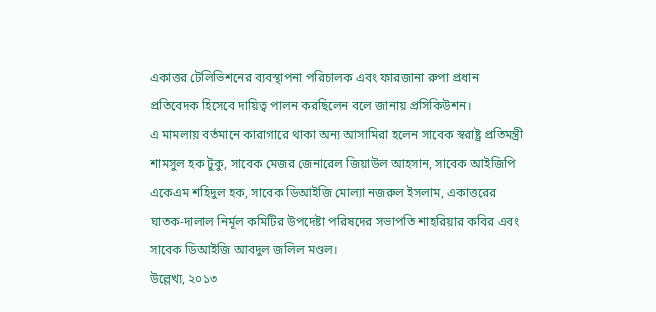একাত্তর টেলিভিশনের ব্যবস্থাপনা পরিচালক এবং ফারজানা রুপা প্রধান প্রতিবেদক হিসেবে দায়িত্ব পালন করছিলেন বলে জানায় প্রসিকিউশন।
এ মামলায় বর্তমানে কারাগারে থাকা অন্য আসামিরা হলেন সাবেক স্বরাষ্ট্র প্রতিমন্ত্রী শামসুল হক টুকু, সাবেক মেজর জেনারেল জিয়াউল আহসান, সাবেক আইজিপি একেএম শহিদুল হক, সাবেক ডিআইজি মোল্যা নজরুল ইসলাম, একাত্তরের ঘাতক-দালাল নির্মূল কমিটির উপদেষ্টা পরিষদের সভাপতি শাহরিয়ার কবির এবং সাবেক ডিআইজি আবদুল জলিল মণ্ডল।
উল্লেখ্য, ২০১৩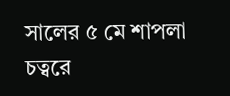সালের ৫ মে শাপলা চত্বরে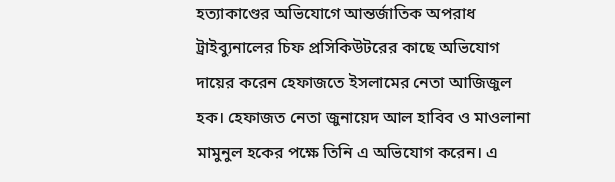হত্যাকাণ্ডের অভিযোগে আন্তর্জাতিক অপরাধ ট্রাইব্যুনালের চিফ প্রসিকিউটরের কাছে অভিযোগ দায়ের করেন হেফাজতে ইসলামের নেতা আজিজুল হক। হেফাজত নেতা জুনায়েদ আল হাবিব ও মাওলানা মামুনুল হকের পক্ষে তিনি এ অভিযোগ করেন। এ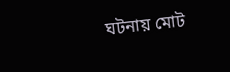ঘটনায় মোট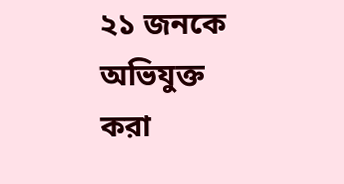২১ জনকে অভিযুক্ত করা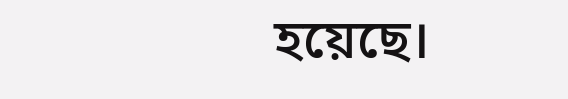হয়েছে।